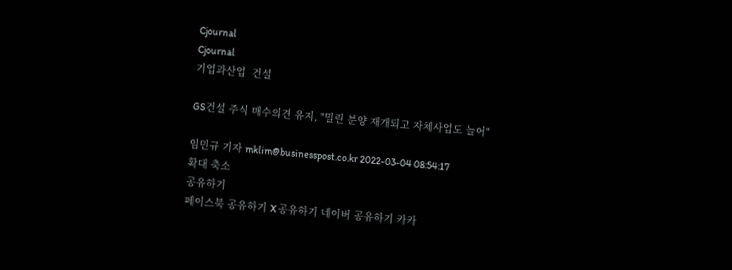Cjournal
Cjournal
기업과산업  건설

GS건설 주식 매수의견 유지, "밀린 분양 재개되고 자체사업도 늘어"

임민규 기자 mklim@businesspost.co.kr 2022-03-04 08:54:17
확대 축소
공유하기
페이스북 공유하기 X 공유하기 네이버 공유하기 카카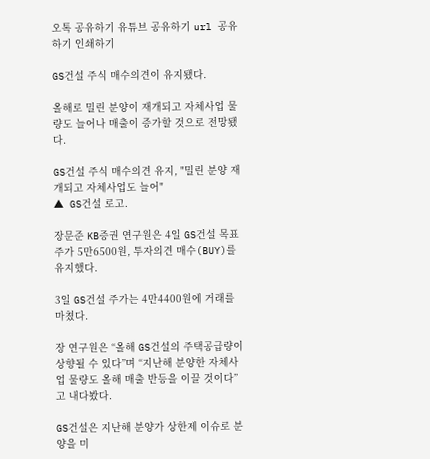오톡 공유하기 유튜브 공유하기 url 공유하기 인쇄하기

GS건설 주식 매수의견이 유지됐다.

올해로 밀린 분양이 재개되고 자체사업 물량도 늘어나 매출이 증가할 것으로 전망됐다.

GS건설 주식 매수의견 유지, "밀린 분양 재개되고 자체사업도 늘어"
▲ GS건설 로고.

장문준 KB증권 연구원은 4일 GS건설 목표주가 5만6500원, 투자의견 매수(BUY)를 유지했다.

3일 GS건설 주가는 4만4400원에 거래를 마쳤다.

장 연구원은 “올해 GS건설의 주택공급량이 상향될 수 있다”며 “지난해 분양한 자체사업 물량도 올해 매출 반등을 이끌 것이다”고 내다봤다.

GS건설은 지난해 분양가 상한제 이슈로 분양을 미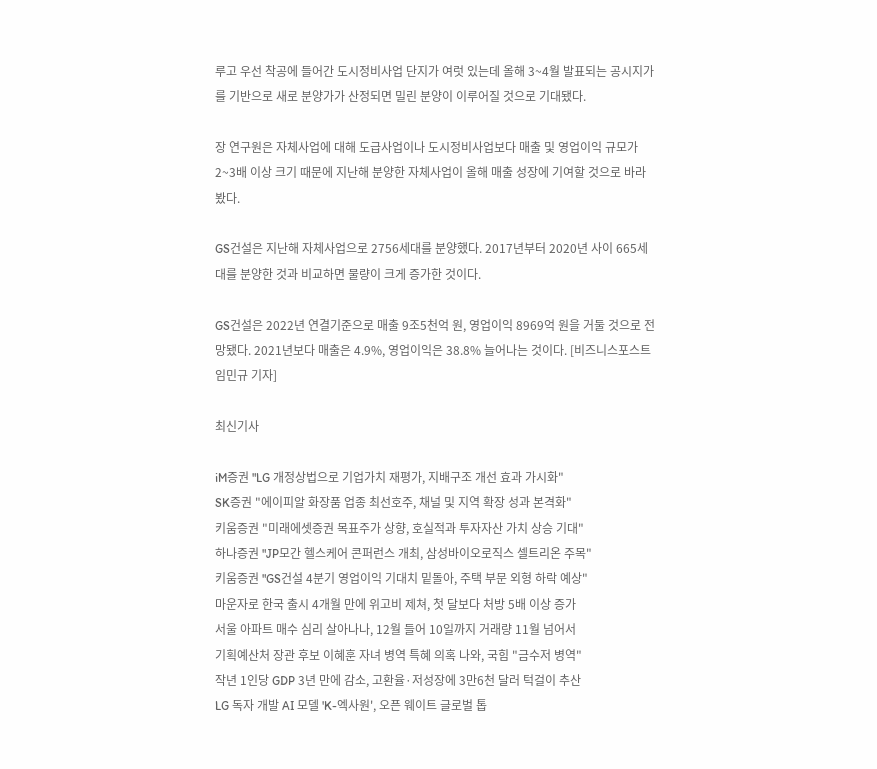루고 우선 착공에 들어간 도시정비사업 단지가 여럿 있는데 올해 3~4월 발표되는 공시지가를 기반으로 새로 분양가가 산정되면 밀린 분양이 이루어질 것으로 기대됐다.

장 연구원은 자체사업에 대해 도급사업이나 도시정비사업보다 매출 및 영업이익 규모가 2~3배 이상 크기 때문에 지난해 분양한 자체사업이 올해 매출 성장에 기여할 것으로 바라봤다.

GS건설은 지난해 자체사업으로 2756세대를 분양했다. 2017년부터 2020년 사이 665세대를 분양한 것과 비교하면 물량이 크게 증가한 것이다.

GS건설은 2022년 연결기준으로 매출 9조5천억 원, 영업이익 8969억 원을 거둘 것으로 전망됐다. 2021년보다 매출은 4.9%, 영업이익은 38.8% 늘어나는 것이다. [비즈니스포스트 임민규 기자]

최신기사

iM증권 "LG 개정상법으로 기업가치 재평가, 지배구조 개선 효과 가시화"
SK증권 "에이피알 화장품 업종 최선호주, 채널 및 지역 확장 성과 본격화"
키움증권 "미래에셋증권 목표주가 상향, 호실적과 투자자산 가치 상승 기대"
하나증권 "JP모간 헬스케어 콘퍼런스 개최, 삼성바이오로직스 셀트리온 주목"
키움증권 "GS건설 4분기 영업이익 기대치 밑돌아, 주택 부문 외형 하락 예상"
마운자로 한국 출시 4개월 만에 위고비 제쳐, 첫 달보다 처방 5배 이상 증가
서울 아파트 매수 심리 살아나나, 12월 들어 10일까지 거래량 11월 넘어서
기획예산처 장관 후보 이혜훈 자녀 병역 특혜 의혹 나와, 국힘 "금수저 병역"
작년 1인당 GDP 3년 만에 감소, 고환율·저성장에 3만6천 달러 턱걸이 추산
LG 독자 개발 AI 모델 'K-엑사원', 오픈 웨이트 글로벌 톱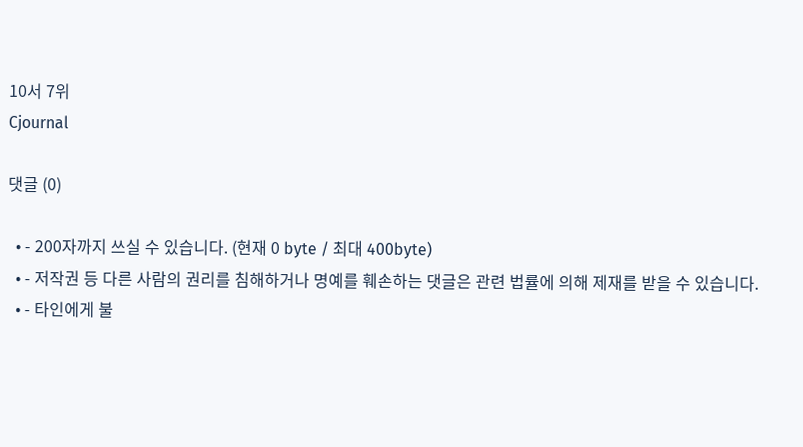10서 7위
Cjournal

댓글 (0)

  • - 200자까지 쓰실 수 있습니다. (현재 0 byte / 최대 400byte)
  • - 저작권 등 다른 사람의 권리를 침해하거나 명예를 훼손하는 댓글은 관련 법률에 의해 제재를 받을 수 있습니다.
  • - 타인에게 불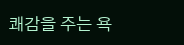쾌감을 주는 욕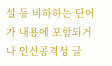설 등 비하하는 단어가 내용에 포함되거나 인신공격성 글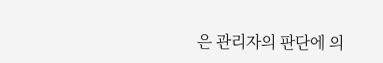은 관리자의 판단에 의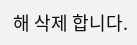해 삭제 합니다.